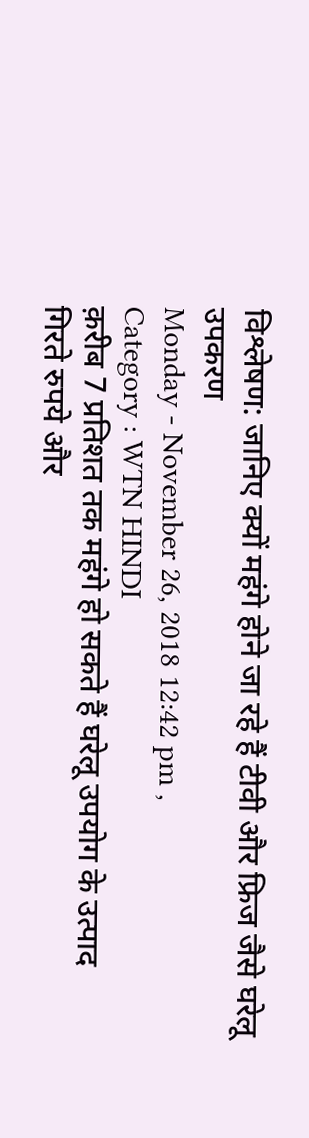विश्लेषण: जानिए क्यों महंगे होने जा रहे हैं टीवी और फ्रिज जैसे घरेलू उपकरण
Monday - November 26, 2018 12:42 pm ,
Category : WTN HINDI
क़रीब 7 प्रतिशत तक महंगे हो सकते हैं घरेलू उपयोग के उत्पाद
गिरते रुपये और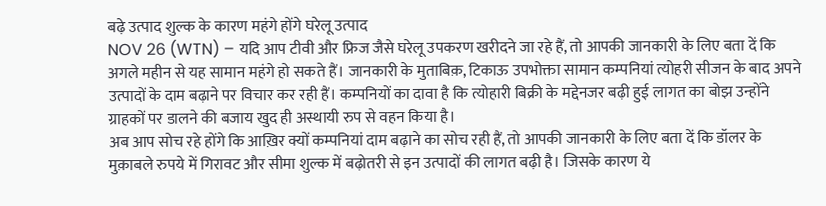बढ़े उत्पाद शुल्क के कारण महंगे होंगे घरेलू उत्पाद
NOV 26 (WTN) – यदि आप टीवी और फ्रिज जैसे घरेलू उपकरण खरीदने जा रहे हैं, तो आपकी जानकारी के लिए बता दें कि अगले महीन से यह सामान महंगे हो सकते हैं। जानकारी के मुताबिक़, टिकाऊ उपभोक्ता सामान कम्पनियां त्योहरी सीजन के बाद अपने उत्पादों के दाम बढ़ाने पर विचार कर रही हैं। कम्पनियों का दावा है कि त्योहारी बिक्री के मद्देनजर बढ़ी हुई लागत का बोझ उन्होंने ग्राहकों पर डालने की बजाय खुद ही अस्थायी रुप से वहन किया है।
अब आप सोच रहे होंगे कि आख़िर क्यों कम्पनियां दाम बढ़ाने का सोच रही हैं, तो आपकी जानकारी के लिए बता दें कि डॉलर के मुक़ाबले रुपये में गिरावट और सीमा शुल्क में बढ़ोतरी से इन उत्पादों की लागत बढ़ी है। जिसके कारण ये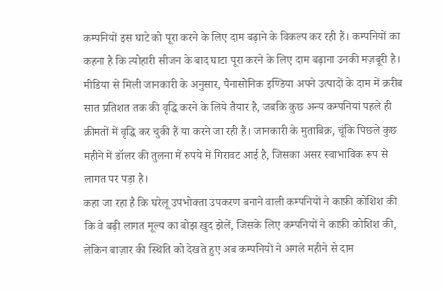कम्पनियों इस घाटे को पूरा करने के लिए दाम बढ़ाने के विकल्प कर रही हैं। कम्पनियों का कहना है कि त्योहारी सीजन के बाद घाटा पूरा करने के लिए दाम बढ़ाना उनकी मज़बूरी है।
मीडिया से मिली जानकारी के अनुसार, पैनासोनिक इण्डिया अपने उत्पादों के दाम में क़रीब सात प्रतिशत तक की वृद्धि करने के लिये तैयार है, जबकि कुछ अन्य कम्पनियां पहले ही क़ीमतों में वृद्धि कर चुकी हैं या करने जा रही हैं। जानकारी के मुताबिक़, चूंकि पिछले कुछ महीने में डॉलर की तुलना में रुपये में गिरावट आई है, जिसका असर स्वाभाविक रूप से लागत पर पड़ा है।
कहा जा रहा है कि घरेलू उपभोक्ता उपकरण बनाने वाली कम्पनियों ने काफ़ी कोशिश की कि वे बढ़ी लागत मूल्य का बोझ खुद झेलें, जिसके लिए कम्पनियों ने काफ़ी कोशिश की, लेकिन बाज़ार की स्थिति को देखते हुए अब कम्पनियों ने अगले महीने से दाम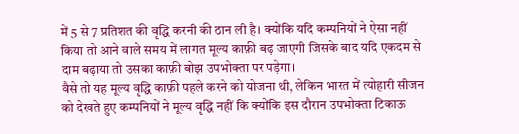में 5 से 7 प्रतिशत की वृद्धि करनी की ठान ली है। क्योंकि यदि कम्पनियों ने ऐसा नहीं किया तो आने वाले समय में लागत मूल्य काफ़ी बढ़ जाएगी जिसके बाद यदि एकदम से दाम बढ़ाया तो उसका काफ़ी बोझ उपभोक्ता पर पड़ेगा।
वैसे तो यह मूल्य वृद्धि काफ़ी पहले करने को योजना थी, लेकिन भारत में त्योहारी सीजन को देखते हुए कम्पनियों ने मूल्य वृद्धि नहीं कि क्योंकि इस दौरान उपभोक्ता टिकाऊ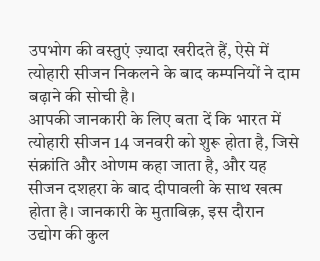उपभोग की वस्तुएं ज़्यादा खरीदते हैं, ऐसे में त्योहारी सीजन निकलने के बाद कम्पनियों ने दाम बढ़ाने की सोची है।
आपकी जानकारी के लिए बता दें कि भारत में त्योहारी सीजन 14 जनवरी को शुरू होता है, जिसे संक्रांति और ओणम कहा जाता है, और यह सीजन दशहरा के बाद दीपावली के साथ खत्म होता है। जानकारी के मुताबिक़, इस दौरान उद्योग की कुल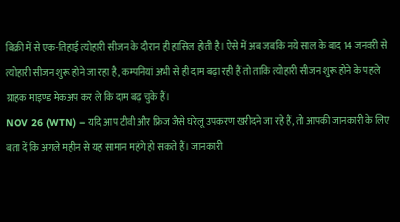बिक्री में से एक-तिहाई त्योहारी सीजन के दौरान ही हासिल होती है। ऐसे में अब जबकि नये साल के बाद 14 जनवरी से त्योहारी सीजन शुरू होने जा रहा है, कम्पनियां अभी से ही दाम बढ़ा रही हैं तो ताकि त्योहारी सीजन शुरू होने के पहले ग्राहक माइण्ड मेकअप कर ले कि दाम बढ़ चुके हैं।
NOV 26 (WTN) – यदि आप टीवी और फ्रिज जैसे घरेलू उपकरण खरीदने जा रहे हैं, तो आपकी जानकारी के लिए बता दें कि अगले महीन से यह सामान महंगे हो सकते हैं। जानकारी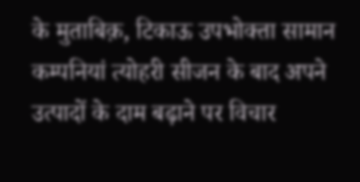के मुताबिक़, टिकाऊ उपभोक्ता सामान कम्पनियां त्योहरी सीजन के बाद अपने उत्पादों के दाम बढ़ाने पर विचार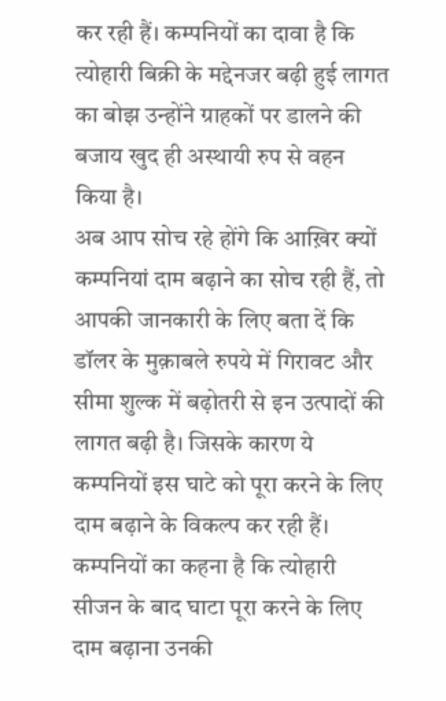कर रही हैं। कम्पनियों का दावा है कि त्योहारी बिक्री के मद्देनजर बढ़ी हुई लागत का बोझ उन्होंने ग्राहकों पर डालने की बजाय खुद ही अस्थायी रुप से वहन किया है।
अब आप सोच रहे होंगे कि आख़िर क्यों कम्पनियां दाम बढ़ाने का सोच रही हैं, तो आपकी जानकारी के लिए बता दें कि डॉलर के मुक़ाबले रुपये में गिरावट और सीमा शुल्क में बढ़ोतरी से इन उत्पादों की लागत बढ़ी है। जिसके कारण ये कम्पनियों इस घाटे को पूरा करने के लिए दाम बढ़ाने के विकल्प कर रही हैं। कम्पनियों का कहना है कि त्योहारी सीजन के बाद घाटा पूरा करने के लिए दाम बढ़ाना उनकी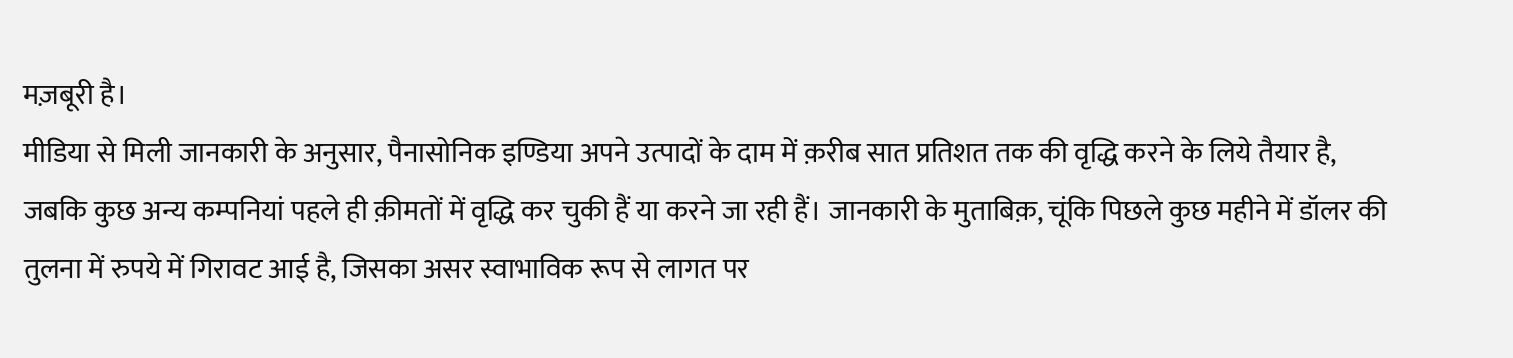मज़बूरी है।
मीडिया से मिली जानकारी के अनुसार, पैनासोनिक इण्डिया अपने उत्पादों के दाम में क़रीब सात प्रतिशत तक की वृद्धि करने के लिये तैयार है, जबकि कुछ अन्य कम्पनियां पहले ही क़ीमतों में वृद्धि कर चुकी हैं या करने जा रही हैं। जानकारी के मुताबिक़, चूंकि पिछले कुछ महीने में डॉलर की तुलना में रुपये में गिरावट आई है, जिसका असर स्वाभाविक रूप से लागत पर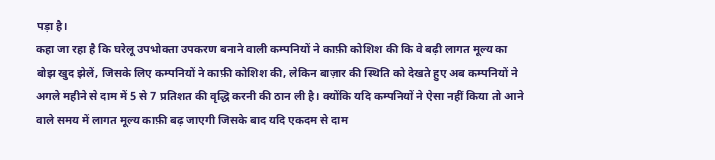पड़ा है।
कहा जा रहा है कि घरेलू उपभोक्ता उपकरण बनाने वाली कम्पनियों ने काफ़ी कोशिश की कि वे बढ़ी लागत मूल्य का बोझ खुद झेलें, जिसके लिए कम्पनियों ने काफ़ी कोशिश की, लेकिन बाज़ार की स्थिति को देखते हुए अब कम्पनियों ने अगले महीने से दाम में 5 से 7 प्रतिशत की वृद्धि करनी की ठान ली है। क्योंकि यदि कम्पनियों ने ऐसा नहीं किया तो आने वाले समय में लागत मूल्य काफ़ी बढ़ जाएगी जिसके बाद यदि एकदम से दाम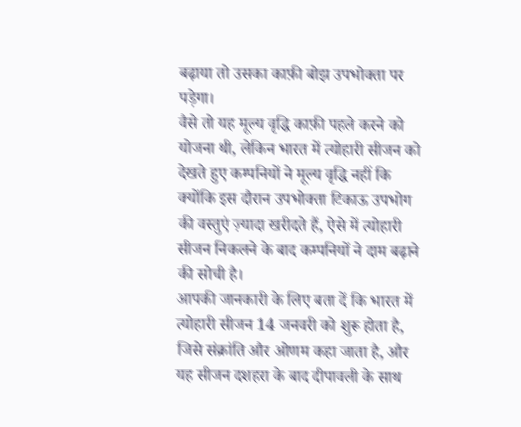बढ़ाया तो उसका काफ़ी बोझ उपभोक्ता पर पड़ेगा।
वैसे तो यह मूल्य वृद्धि काफ़ी पहले करने को योजना थी, लेकिन भारत में त्योहारी सीजन को देखते हुए कम्पनियों ने मूल्य वृद्धि नहीं कि क्योंकि इस दौरान उपभोक्ता टिकाऊ उपभोग की वस्तुएं ज़्यादा खरीदते हैं, ऐसे में त्योहारी सीजन निकलने के बाद कम्पनियों ने दाम बढ़ाने की सोची है।
आपकी जानकारी के लिए बता दें कि भारत में त्योहारी सीजन 14 जनवरी को शुरू होता है, जिसे संक्रांति और ओणम कहा जाता है, और यह सीजन दशहरा के बाद दीपावली के साथ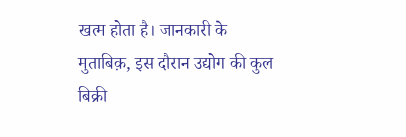खत्म होता है। जानकारी के मुताबिक़, इस दौरान उद्योग की कुल बिक्री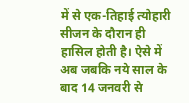में से एक-तिहाई त्योहारी सीजन के दौरान ही हासिल होती है। ऐसे में अब जबकि नये साल के बाद 14 जनवरी से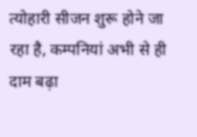त्योहारी सीजन शुरू होने जा रहा है, कम्पनियां अभी से ही दाम बढ़ा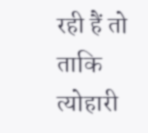रही हैं तो ताकि त्योहारी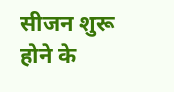सीजन शुरू होने के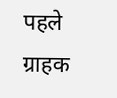पहले ग्राहक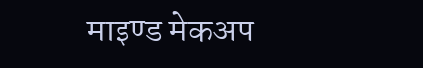माइण्ड मेकअप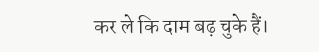कर ले कि दाम बढ़ चुके हैं।